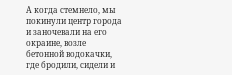А когда стемнело, мы покинули центр города и заночевали на его окраине, возле бетонной водокачки, где бродили, сидели и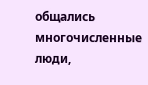общались многочисленные люди,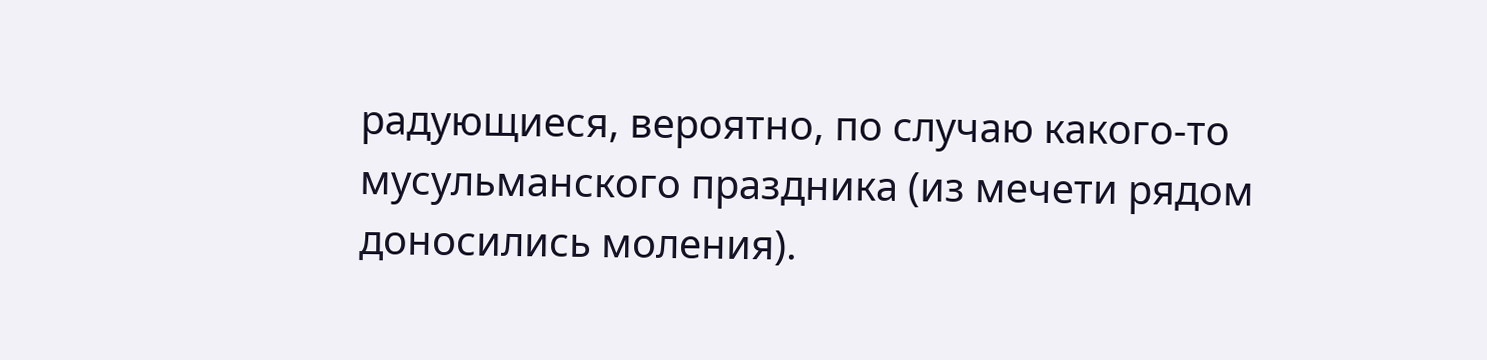радующиеся, вероятно, по случаю какого-то мусульманского праздника (из мечети рядом доносились моления).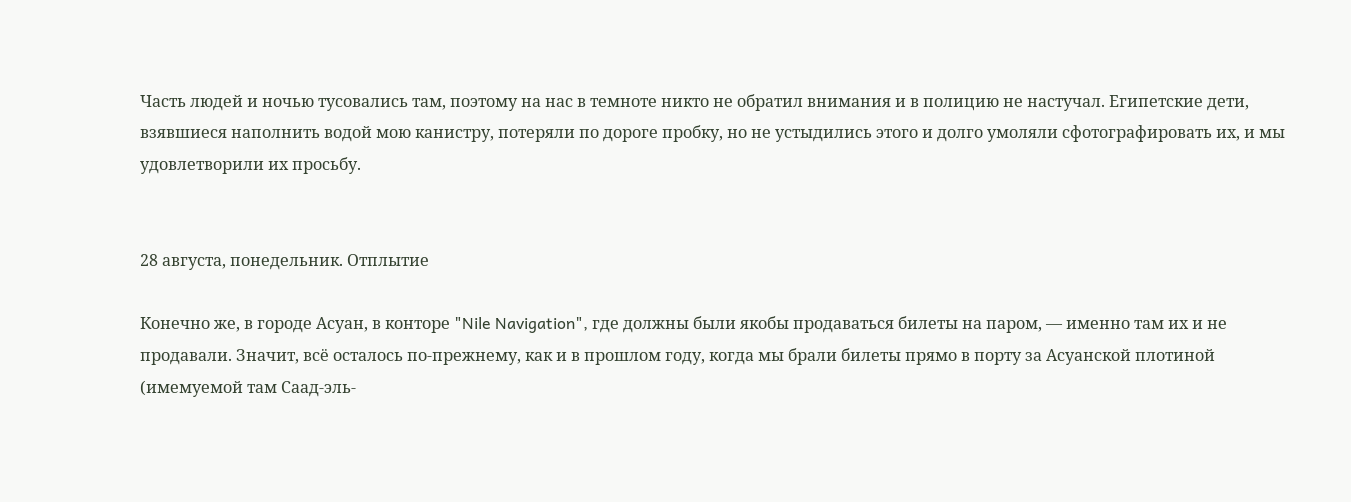Часть людей и ночью тусовались там, поэтому на нас в темноте никто не обратил внимания и в полицию не настучал. Египетские дети, взявшиеся наполнить водой мою канистру, потеряли по дороге пробку, но не устыдились этого и долго умоляли сфотографировать их, и мы удовлетворили их просьбу.


28 августа, понедельник. Отплытие

Конечно же, в городе Асуан, в конторе "Nile Navigation", где должны были якобы продаваться билеты на паром, — именно там их и не продавали. Значит, всё осталось по-прежнему, как и в прошлом году, когда мы брали билеты прямо в порту за Асуанской плотиной (имемуемой там Саад-эль-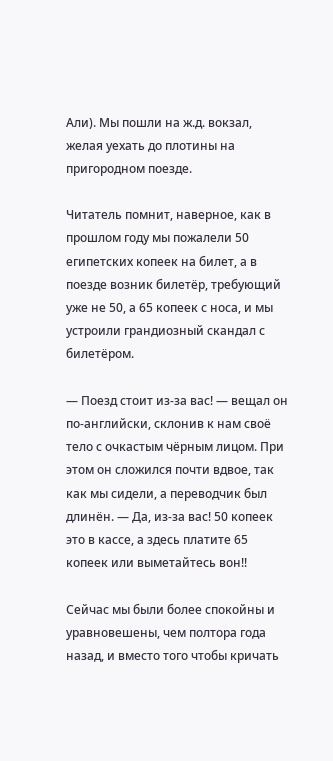Али). Мы пошли на ж.д. вокзал, желая уехать до плотины на пригородном поезде.

Читатель помнит, наверное, как в прошлом году мы пожалели 50 египетских копеек на билет, а в поезде возник билетёр, требующий уже не 50, а 65 копеек с носа, и мы устроили грандиозный скандал с билетёром.

— Поезд стоит из-за вас! — вещал он по-английски, склонив к нам своё тело с очкастым чёрным лицом. При этом он сложился почти вдвое, так как мы сидели, а переводчик был длинён. — Да, из-за вас! 50 копеек это в кассе, а здесь платите 65 копеек или выметайтесь вон!!

Сейчас мы были более спокойны и уравновешены, чем полтора года назад, и вместо того чтобы кричать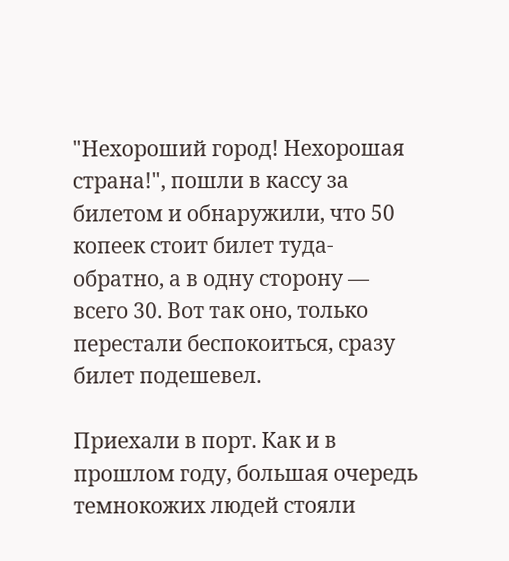"Нехороший город! Нехорошая страна!", пошли в кассу за билетом и обнаружили, что 50 копеек стоит билет туда-обратно, а в одну сторону — всего 30. Вот так оно, только перестали беспокоиться, сразу билет подешевел.

Приехали в порт. Как и в прошлом году, большая очередь темнокожих людей стояли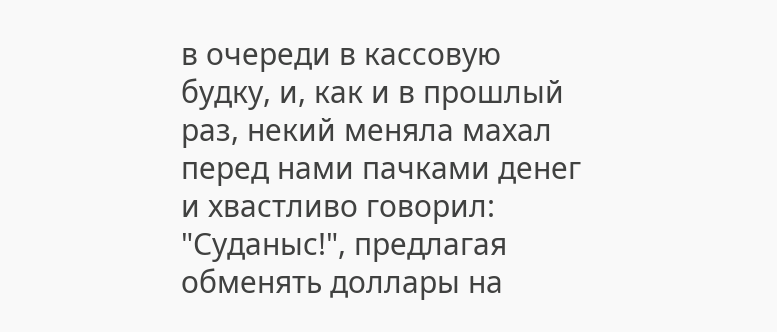в очереди в кассовую будку, и, как и в прошлый раз, некий меняла махал перед нами пачками денег и хвастливо говорил: "Суданыс!", предлагая обменять доллары на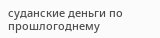суданские деньги по прошлогоднему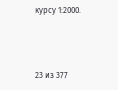курсу 1:2000.



23 из 377